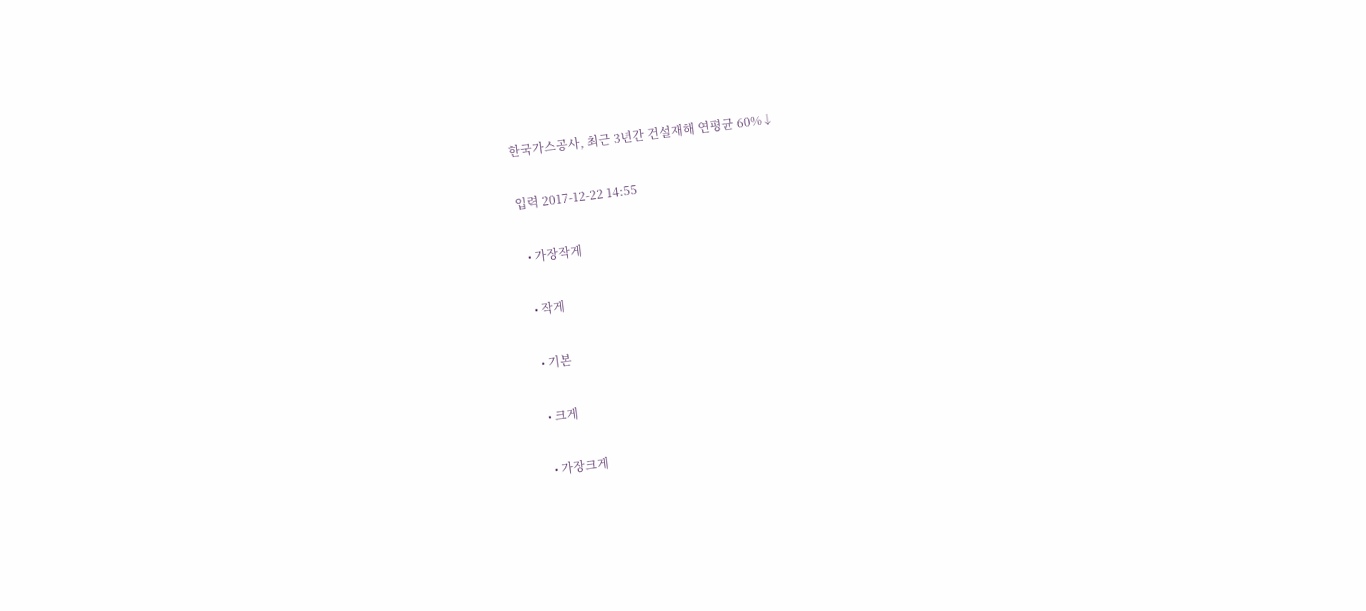한국가스공사, 최근 3년간 건설재해 연평균 60%↓

입력 2017-12-22 14:55

  • 가장작게

  • 작게

  • 기본

  • 크게

  • 가장크게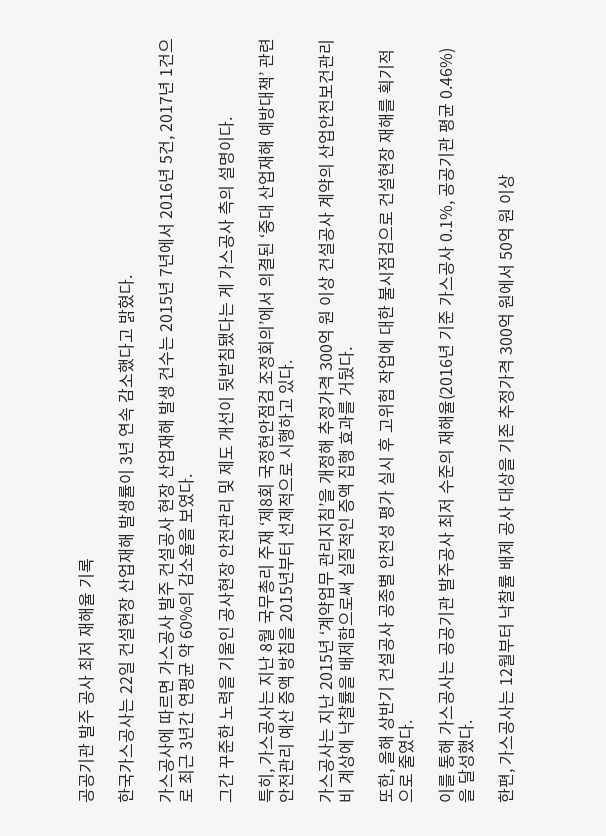공공기관 발주 공사 최저 재해율 기록

한국가스공사는 22일 건설현장 산업재해 발생률이 3년 연속 감소했다고 밝혔다.

가스공사에 따르면 가스공사 발주 건설공사 현장 산업재해 발생 건수는 2015년 7년에서 2016년 5건, 2017년 1건으로 최근 3년간 연평균 약 60%의 감소율을 보였다.

그간 꾸준한 노력을 기울인 공사현장 안전관리 및 제도 개선이 뒷받침됐다는 게 가스공사 측의 설명이다.

특히, 가스공사는 지난 8월 국무총리 주재 ‘제8회 국정현안점검 조정회의’에서 의결된 ‘중대 산업재해 예방대책’ 관련 안전관리 예산 증액 방침을 2015년부터 선제적으로 시행하고 있다.

가스공사는 지난 2015년 ‘계약업무 관리지침’을 개정해 추정가격 300억 원 이상 건설공사 계약의 산업안전보건관리비 계상에 낙찰률을 배제함으로써 실질적인 증액 집행 효과를 거뒀다.

또한, 올해 상반기 건설공사 공종별 안전성 평가 실시 후 고위험 작업에 대한 불시점검으로 건설현장 재해를 획기적으로 줄였다.

이를 통해 가스공사는 공공기관 발주공사 최저 수준의 재해율(2016년 기준 가스공사 0.1%, 공공기관 평균 0.46%)을 달성했다.

한편, 가스공사는 12월부터 낙찰률 배제 공사 대상을 기존 추정가격 300억 원에서 50억 원 이상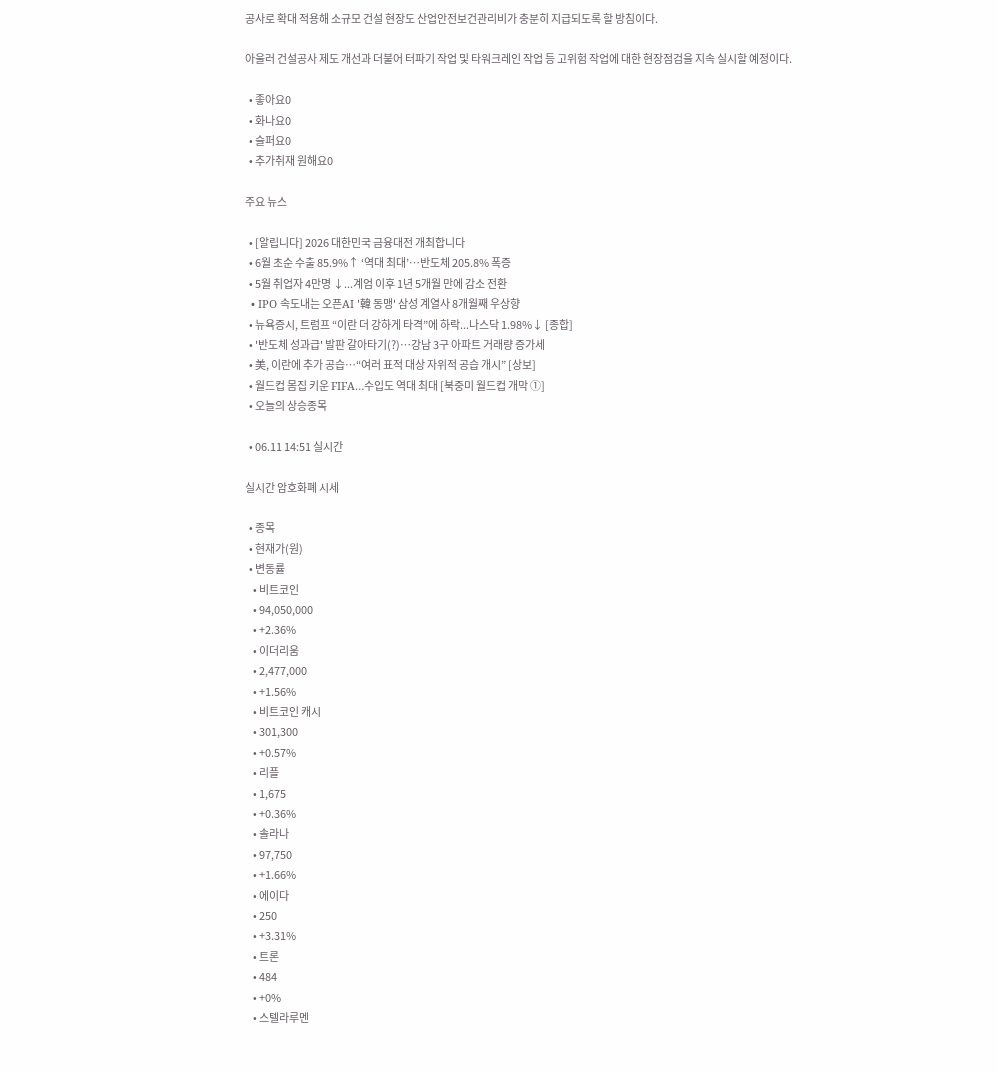공사로 확대 적용해 소규모 건설 현장도 산업안전보건관리비가 충분히 지급되도록 할 방침이다.

아울러 건설공사 제도 개선과 더불어 터파기 작업 및 타워크레인 작업 등 고위험 작업에 대한 현장점검을 지속 실시할 예정이다.

  • 좋아요0
  • 화나요0
  • 슬퍼요0
  • 추가취재 원해요0

주요 뉴스

  • [알립니다] 2026 대한민국 금융대전 개최합니다
  • 6월 초순 수출 85.9%↑ ‘역대 최대’…반도체 205.8% 폭증
  • 5월 취업자 4만명 ↓...계엄 이후 1년 5개월 만에 감소 전환
  • IPO 속도내는 오픈AI '韓 동맹' 삼성 계열사 8개월째 우상향
  • 뉴욕증시, 트럼프 “이란 더 강하게 타격”에 하락...나스닥 1.98%↓ [종합]
  • '반도체 성과급' 발판 갈아타기(?)⋯강남 3구 아파트 거래량 증가세
  • 美, 이란에 추가 공습…“여러 표적 대상 자위적 공습 개시” [상보]
  • 월드컵 몸집 키운 FIFA…수입도 역대 최대 [북중미 월드컵 개막 ①]
  • 오늘의 상승종목

  • 06.11 14:51 실시간

실시간 암호화폐 시세

  • 종목
  • 현재가(원)
  • 변동률
    • 비트코인
    • 94,050,000
    • +2.36%
    • 이더리움
    • 2,477,000
    • +1.56%
    • 비트코인 캐시
    • 301,300
    • +0.57%
    • 리플
    • 1,675
    • +0.36%
    • 솔라나
    • 97,750
    • +1.66%
    • 에이다
    • 250
    • +3.31%
    • 트론
    • 484
    • +0%
    • 스텔라루멘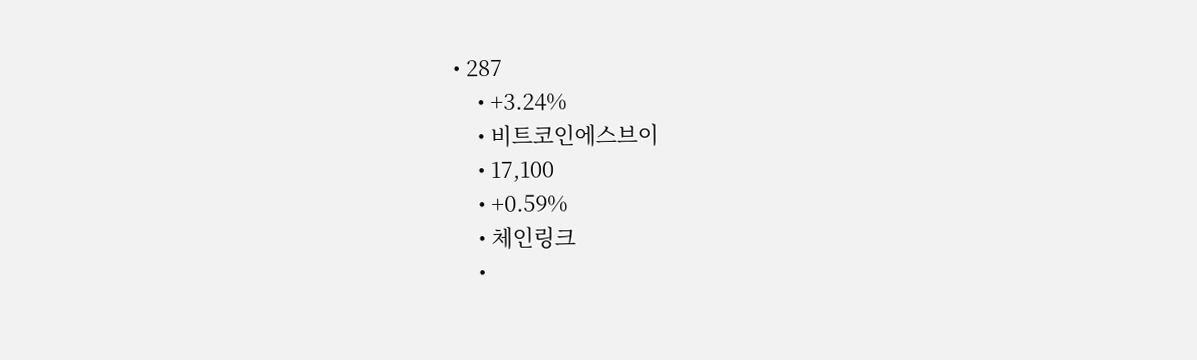• 287
    • +3.24%
    • 비트코인에스브이
    • 17,100
    • +0.59%
    • 체인링크
    •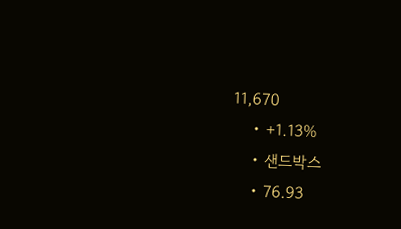11,670
    • +1.13%
    • 샌드박스
    • 76.93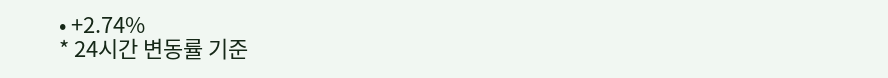• +2.74%
* 24시간 변동률 기준